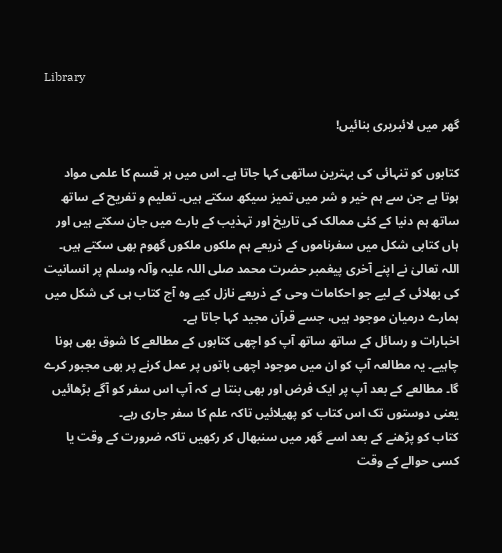Library

گھر میں لائبریری بنائیں!

کتابوں کو تنہائی کی بہترین ساتھی کہا جاتا ہے۔ اس میں ہر قسم کا علمی مواد ہوتا ہے جن سے ہم خیر و شر میں تمیز سیکھ سکتے ہیں۔ تعلیم و تفریح کے ساتھ ساتھ ہم دنیا کے کئی ممالک کی تاریخ اور تہذیب کے بارے میں جان سکتے ہیں اور ہاں کتابی شکل میں سفرناموں کے ذریعے ہم ملکوں ملکوں گھوم بھی سکتے ہیں۔
اللہ تعالیٰ نے اپنے آخری پیغمبر حضرت محمد صلی اللہ علیہ وآلہ وسلم پر انسانیت کی بھلائی کے لیے جو احکامات وحی کے ذریعے نازل کیے وہ آج کتاب ہی کی شکل میں ہمارے درمیان موجود ہیں، جسے قرآن مجید کہا جاتا ہے۔
اخبارات و رسائل کے ساتھ ساتھ آپ کو اچھی کتابوں کے مطالعے کا شوق بھی ہونا چاہیے۔ یہ مطالعہ آپ کو ان میں موجود اچھی باتوں پر عمل کرنے پر بھی مجبور کرے گا۔ مطالعے کے بعد آپ پر ایک فرض اور بھی بنتا ہے کہ آپ اس سفر کو آگے بڑھائیں یعنی دوستوں تک اس کتاب کو پھیلائیں تاکہ علم کا سفر جاری رہے۔
کتاب کو پڑھنے کے بعد اسے گھر میں سنبھال کر رکھیں تاکہ ضرورت کے وقت یا کسی حوالے کے وقت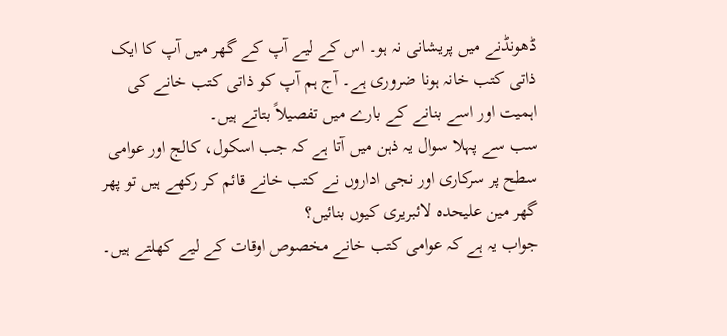ڈھونڈنے میں پریشانی نہ ہو۔ اس کے لیے آپ کے گھر میں آپ کا ایک ذاتی کتب خانہ ہونا ضروری ہے۔ آج ہم آپ کو ذاتی کتب خانے کی اہمیت اور اسے بنانے کے بارے میں تفصیلاً بتاتے ہیں۔
سب سے پہلا سوال یہ ذہن میں آتا ہے کہ جب اسکول، کالج اور عوامی سطح پر سرکاری اور نجی اداروں نے کتب خانے قائم کر رکھے ہیں تو پھر گھر مین علیحدہ لائبریری کیوں بنائیں؟
جواب یہ ہے کہ عوامی کتب خانے مخصوص اوقات کے لیے کھلتے ہیں۔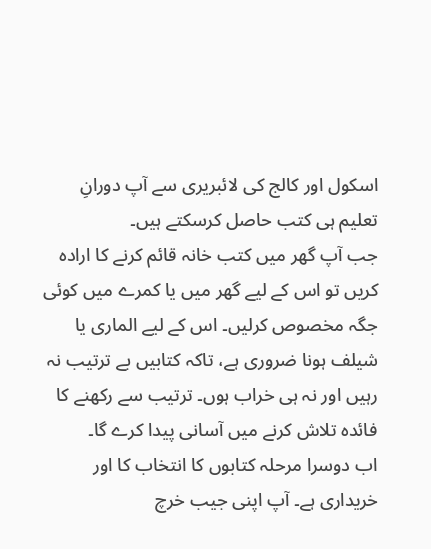اسکول اور کالج کی لائبریری سے آپ دورانِ تعلیم ہی کتب حاصل کرسکتے ہیں۔
جب آپ گھر میں کتب خانہ قائم کرنے کا ارادہ کریں تو اس کے لیے گھر میں یا کمرے میں کوئی جگہ مخصوص کرلیں۔ اس کے لیے الماری یا شیلف ہونا ضروری ہے، تاکہ کتابیں بے ترتیب نہ رہیں اور نہ ہی خراب ہوں۔ ترتیب سے رکھنے کا فائدہ تلاش کرنے میں آسانی پیدا کرے گا۔
اب دوسرا مرحلہ کتابوں کا انتخاب کا اور خریداری ہے۔ آپ اپنی جیب خرچ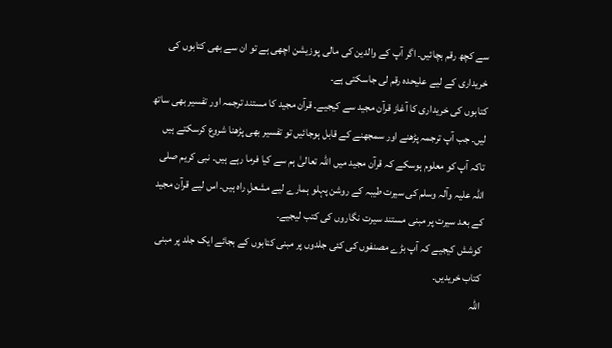سے کچھ رقم بچائیں۔ اگر آپ کے والدین کی مالی پوزیشن اچھی ہے تو ان سے بھی کتابوں کی خریداری کے لیے علیحدہ رقم لی جاسکتی ہے۔
کتابوں کی خریداری کا آغاز قرآن مجید سے کیجیے۔ قرآن مجید کا مستند ترجمہ اور تفسیر بھی ساتھ لیں۔ جب آپ ترجمہ پڑھنے اور سمجھنے کے قابل ہوجائیں تو تفسیر بھی پڑھنا شروع کرسکتے ہیں تاکہ آپ کو معلوم ہوسکے کہ قرآن مجید میں اللہ تعالیٰ ہم سے کیا فرما رہے ہیں۔ نبی کریم صلی اللہ علیہ وآلہ وسلم کی سیرت طیبہ کے روشن پہلو ہمارے لیے مشعلِ راہ ہیں۔ اس لیے قرآن مجید کے بعد سیرت پر مبنی مستند سیرت نگاروں کی کتب لیجیے۔
کوشش کیجیے کہ آپ بڑے مصنفوں کی کئی جلدوں پر مبنی کتابوں کے بجائے ایک جلد پر مبنی کتاب خریدیں۔
اللہ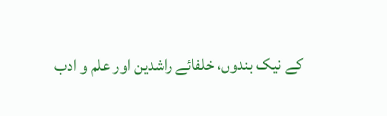کے نیک بندوں، خلفائے راشدین اور علم و ادب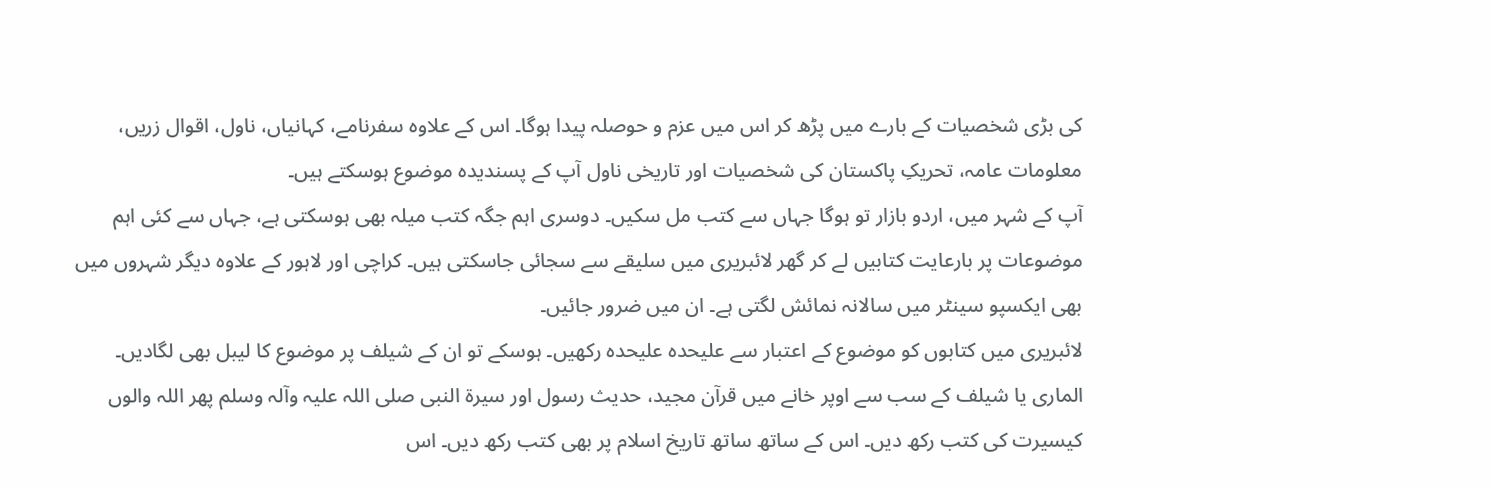کی بڑی شخصیات کے بارے میں پڑھ کر اس میں عزم و حوصلہ پیدا ہوگا۔ اس کے علاوہ سفرنامے، کہانیاں، ناول، اقوال زریں، معلومات عامہ، تحریکِ پاکستان کی شخصیات اور تاریخی ناول آپ کے پسندیدہ موضوع ہوسکتے ہیں۔
آپ کے شہر میں، اردو بازار تو ہوگا جہاں سے کتب مل سکیں۔ دوسری اہم جگہ کتب میلہ بھی ہوسکتی ہے، جہاں سے کئی اہم موضوعات پر بارعایت کتابیں لے کر گھر لائبریری میں سلیقے سے سجائی جاسکتی ہیں۔ کراچی اور لاہور کے علاوہ دیگر شہروں میں بھی ایکسپو سینٹر میں سالانہ نمائش لگتی ہے۔ ان میں ضرور جائیں۔
لائبریری میں کتابوں کو موضوع کے اعتبار سے علیحدہ علیحدہ رکھیں۔ ہوسکے تو ان کے شیلف پر موضوع کا لیبل بھی لگادیں۔ الماری یا شیلف کے سب سے اوپر خانے میں قرآن مجید، حدیث رسول اور سیرۃ النبی صلی اللہ علیہ وآلہ وسلم پھر اللہ والوں کیسیرت کی کتب رکھ دیں۔ اس کے ساتھ ساتھ تاریخ اسلام پر بھی کتب رکھ دیں۔ اس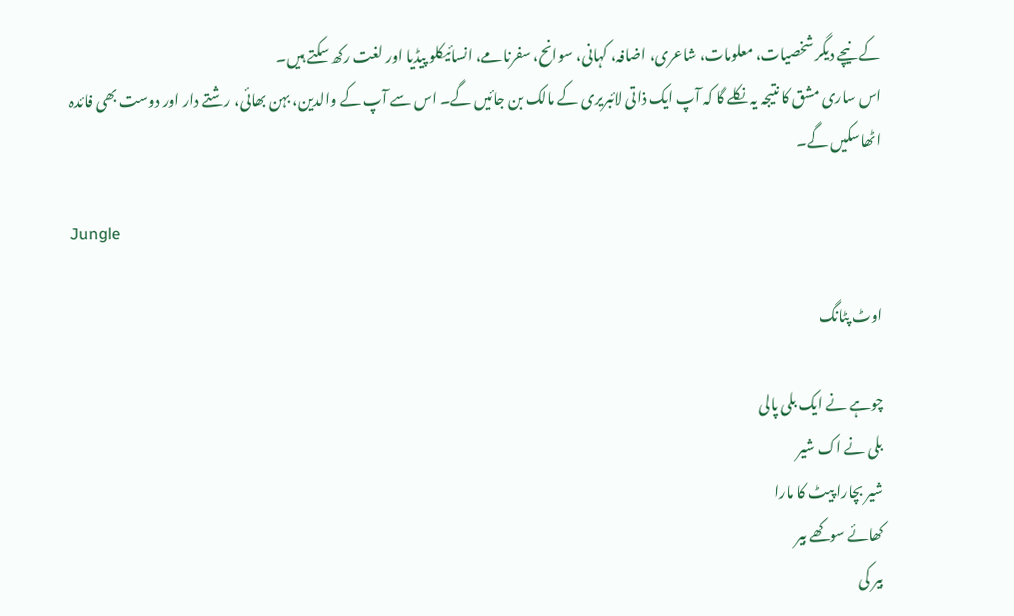کے نیچے دیگر شخصیات، معلومات، شاعری، اضافہ، کہانی، سوانح، سفرنامے، انسائیکلو پیڈیا اور لغت رکھ سکتے ہیں۔
اس ساری مشق کا نتیجہ یہ نکلے گا کہ آپ ایک ذاتی لائبریری کے مالک بن جائیں گے۔ اس سے آپ کے والدین، بہن بھائی، رشتے دار اور دوست بھی فائدہ اٹھاسکیں گے۔

Jungle

اوٹ پٹانگ

چوہے نے ایک بلی پالی
بلی نے اک شیر
شیر بچارا پیٹ کا مارا
کھائے سوکھے بیر
بیر کی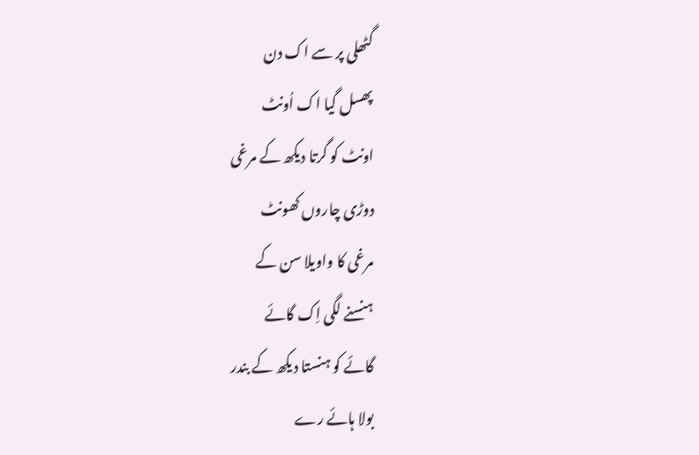گٹھلی پر سے اک دن
پھسل گیا اک اُونٹ
اونٹ کو گرتا دیکھ کے مرغی
دوڑی چاروں کھونٹ
مرغی کا واویلا سن کے
ہنسنے لگی اِک گائے
گائے کو ہنستا دیکھ کے بندر
بولا ہائے رے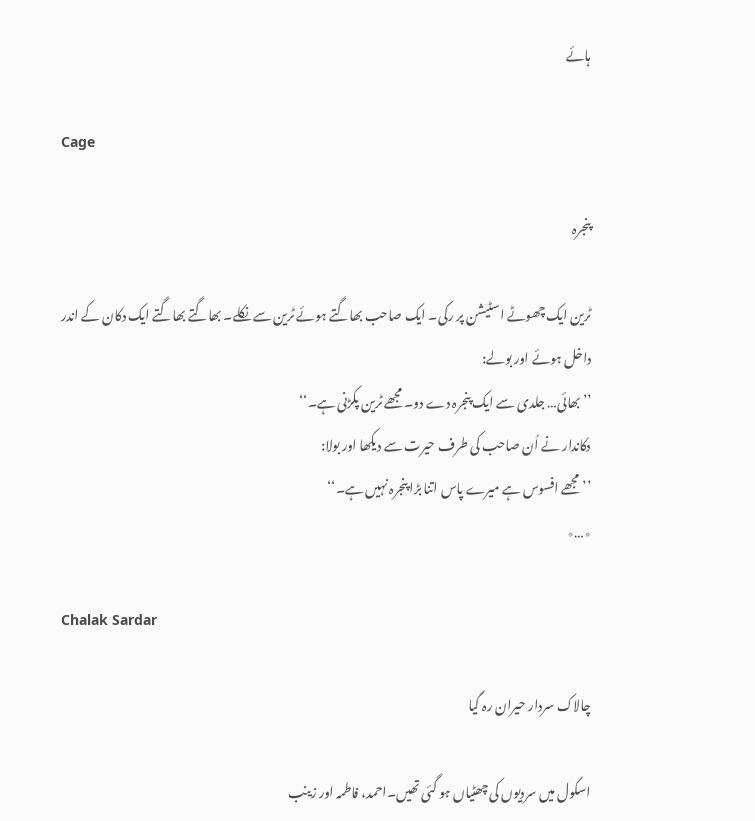ہائے

Cage

پنجرہ

ٹرین ایک چھوٹے اسٹیشن پر رکی۔ ایک صاحب بھاگتے ہوئے ٹرین سے نکلے۔ بھاگتے بھاگتے ایک دکان کے اندر داخل ہوئے اور بولے:
’’بھائی… جلدی سے ایک پنجرہ دے دو۔ مجھے ٹرین پکڑنی ہے۔‘‘
دکاندار نے اُن صاحب کی طرف حیرت سے دیکھا اور بولا:
’’ مجھے افسوس ہے میرے پاس اتنا بڑا پنجرہ نہیں ہے۔‘‘
٭…٭

Chalak Sardar

چالاک سردار حیران رہ گیا

اسکول میں سردیوں کی چھٹیاں ہو گئی تھیں۔احمد، فاطمہ اور زینب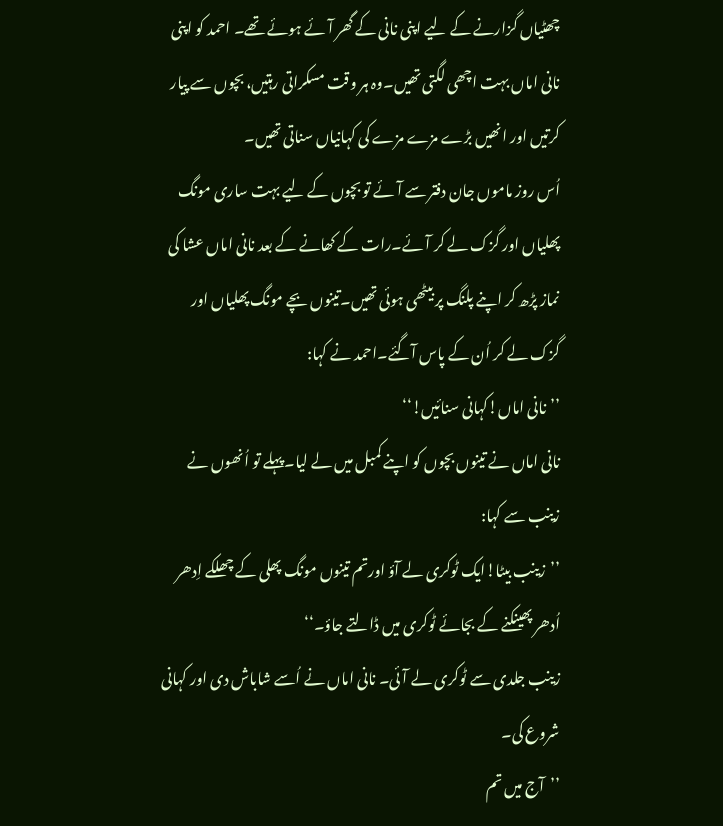چھٹیاں گزارنے کے لیے اپنی نانی کے گھر آئے ہوئے تھے۔ احمد کو اپنی نانی اماں بہت اچھی لگتی تھیں۔وہ ہر وقت مسکراتی رہتیں، بچوں سے پیار کرتیں اور انھیں بڑے مزے مزے کی کہانیاں سناتی تھیں۔
اُس روز ماموں جان دفتر سے آئے تو بچوں کے لیے بہت ساری مونگ پھلیاں اور گزک لے کر آئے۔رات کے کھانے کے بعد نانی اماں عشا کی نماز پڑھ کر اپنے پلنگ پر بیٹھی ہوئی تھیں۔تینوں بچے مونگ پھلیاں اور گزک لے کر اُن کے پاس آگئے۔احمد نے کہا:
’’نانی اماں!کہانی سنائیں!‘‘
نانی اماں نے تینوں بچوں کو اپنے کمبل میں لے لیا۔پہلے تو اُنھوں نے زینب سے کہا:
’’زینب بیٹا!ایک ٹوکری لے آؤ اورتم تینوں مونگ پھلی کے چھلکے اِدھر اُدھر پھینکنے کے بجائے ٹوکری میں ڈالتے جاؤ۔‘‘
زینب جلدی سے ٹوکری لے آئی۔ نانی اماں نے اُسے شاباش دی اور کہانی شروع کی۔
’’آج میں تم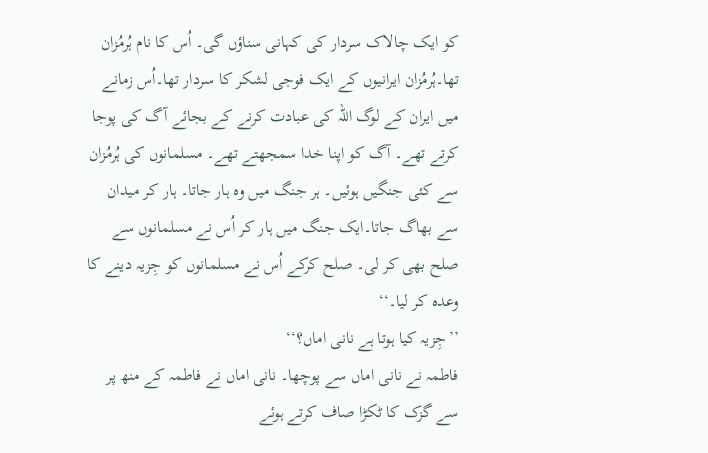کو ایک چالاک سردار کی کہانی سناؤں گی۔ اُس کا نام ہُرمُزان تھا۔ہُرمُزان ایرانیوں کے ایک فوجی لشکر کا سردار تھا۔اُس زمانے میں ایران کے لوگ اللہ کی عبادت کرنے کے بجائے آگ کی پوجا کرتے تھے۔ آگ کو اپنا خدا سمجھتے تھے۔ مسلمانوں کی ہُرمُزان سے کئی جنگیں ہوئیں۔ ہر جنگ میں وہ ہار جاتا۔ ہار کر میدان سے بھاگ جاتا۔ایک جنگ میں ہار کر اُس نے مسلمانوں سے صلح بھی کر لی۔ صلح کرکے اُس نے مسلمانوں کو جِزیہ دینے کا وعدہ کر لیا۔‘‘
’’جِزیہ کیا ہوتا ہے نانی اماں؟‘‘
فاطمہ نے نانی اماں سے پوچھا۔ نانی اماں نے فاطمہ کے منھ پر سے گزک کا ٹکڑا صاف کرتے ہوئے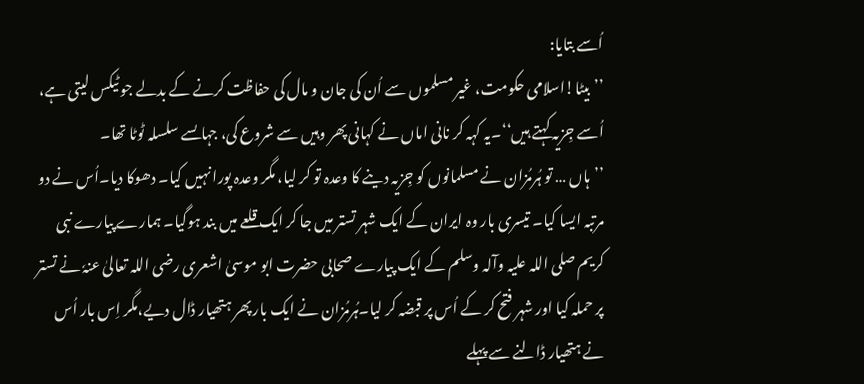اُسے بتایا:
’’بیٹا!اسلامی حکومت، غیر مسلموں سے اُن کی جان و مال کی حفاظت کرنے کے بدلے جو ٹیکس لیتی ہے، اُسے جِزیہ کہتے ہیں‘‘۔یہ کہہ کر نانی اماں نے کہانی پھر وہیں سے شروع کی، جہاںسے سلسلہ ٹوٹا تھا۔
’’ہاں … تو ہُرمُزان نے مسلمانوں کو جِزیہ دینے کا وعدہ تو کر لیا، مگر وعدہ پورا نہیں کیا۔ دھوکا دیا۔اُس نے دو مرتبہ ایسا کیا۔ تیسری بار وہ ایران کے ایک شہر تستر میں جا کر ایک قلعے میں بند ہوگیا۔ ہمارے پیارے نبی کریم صلی اللہ علیہ وآلہ وسلم کے ایک پیارے صحابی حضرت ابو موسیٰ اشعری رضی اللہ تعالیٰ عنہٗ نے تستر پر حملہ کیا اور شہر فتح کر کے اُس پر قبضہ کر لیا۔ہُرمُزان نے ایک بار پھر ہتھیار ڈال دیے،مگر اِس بار اُس نے ہتھیار ڈالنے سے پہلے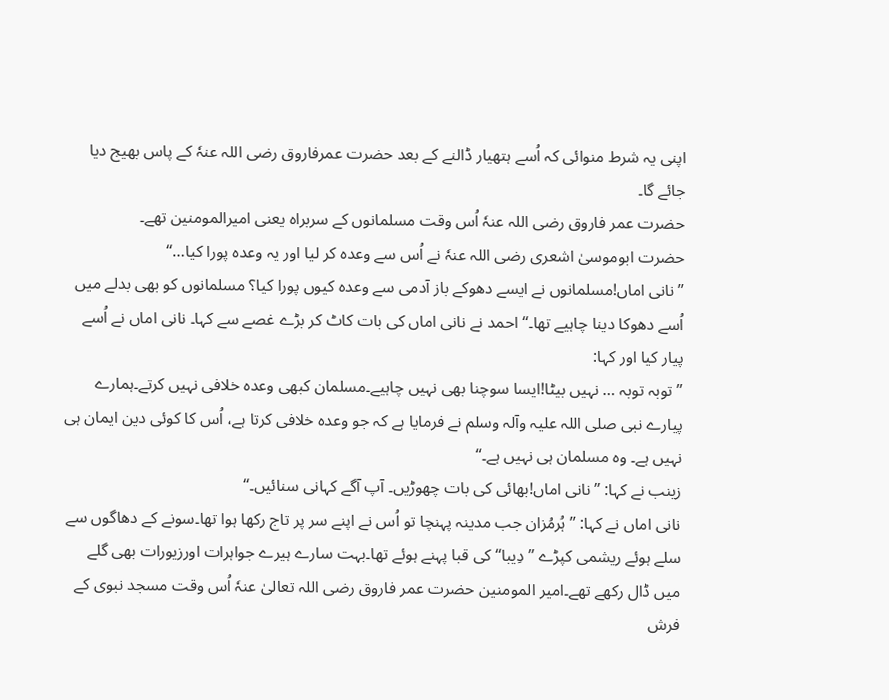اپنی یہ شرط منوائی کہ اُسے ہتھیار ڈالنے کے بعد حضرت عمرفاروق رضی اللہ عنہٗ کے پاس بھیج دیا جائے گا۔
حضرت عمر فاروق رضی اللہ عنہٗ اُس وقت مسلمانوں کے سربراہ یعنی امیرالمومنین تھے۔
حضرت ابوموسیٰ اشعری رضی اللہ عنہٗ نے اُس سے وعدہ کر لیا اور یہ وعدہ پورا کیا…‘‘
’’نانی اماں!مسلمانوں نے ایسے دھوکے باز آدمی سے وعدہ کیوں پورا کیا؟ مسلمانوں کو بھی بدلے میں اُسے دھوکا دینا چاہیے تھا۔‘‘ احمد نے نانی اماں کی بات کاٹ کر بڑے غصے سے کہا۔ نانی اماں نے اُسے پیار کیا اور کہا:
’’توبہ توبہ … نہیں بیٹا!ایسا سوچنا بھی نہیں چاہیے۔مسلمان کبھی وعدہ خلافی نہیں کرتے۔ہمارے پیارے نبی صلی اللہ علیہ وآلہ وسلم نے فرمایا ہے کہ جو وعدہ خلافی کرتا ہے، اُس کا کوئی دین ایمان ہی نہیں ہے۔ وہ مسلمان ہی نہیں ہے۔‘‘
زینب نے کہا: ’’نانی اماں!بھائی کی بات چھوڑیں۔ آپ آگے کہانی سنائیں۔‘‘
نانی اماں نے کہا: ’’ہُرمُزان جب مدینہ پہنچا تو اُس نے اپنے سر پر تاج رکھا ہوا تھا۔سونے کے دھاگوں سے سلے ہوئے ریشمی کپڑے ’’دِیبا‘‘ کی قبا پہنے ہوئے تھا۔بہت سارے ہیرے جواہرات اورزیورات بھی گلے میں ڈال رکھے تھے۔امیر المومنین حضرت عمر فاروق رضی اللہ تعالیٰ عنہٗ اُس وقت مسجد نبوی کے فرش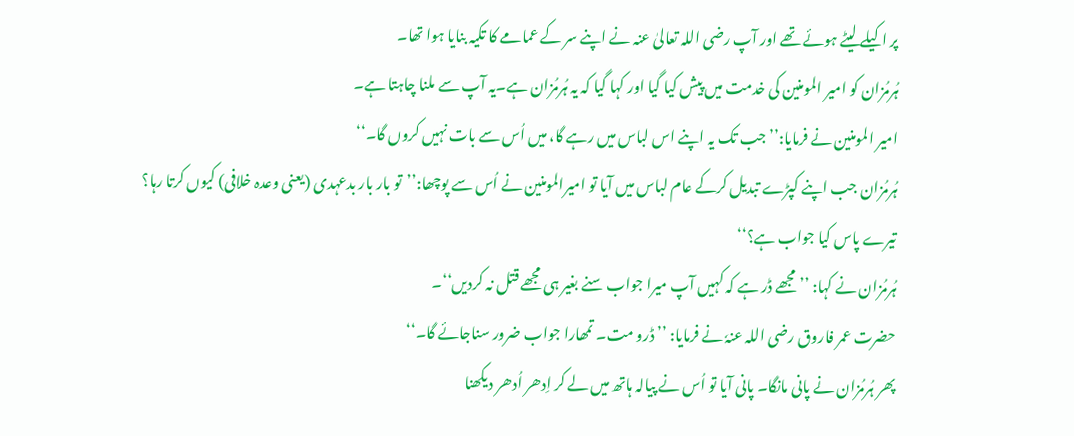پر اکیلے لیٹے ہوئے تھے اور آپ رضی اللہ تعالیٰ عنہ نے اپنے سر کے عمامے کا تکیہ بنایا ہوا تھا۔
ہُرمُزان کو امیر المومنین کی خدمت میں پیش کیا گیا اور کہا گیا کہ یہ ہُرمُزان ہے۔یہ آپ سے ملنا چاہتا ہے۔
امیر المومنین نے فرمایا:’’جب تک یہ اپنے اس لباس میں رہے گا، میں اُس سے بات نہیں کروں گا۔‘‘
ہُرمُزان جب اپنے کپڑے تبدیل کرکے عام لباس میں آیا تو امیرالمومنین نے اُس سے پوچھا:’’تو بار بار بدعہدی (یعنی وعدہ خلافی) کیوں کرتا رہا؟ تیرے پاس کیا جواب ہے؟‘‘
ہُرمُزان نے کہا: ’’مجھے ڈر ہے کہ کہیں آپ میرا جواب سنے بغیر ہی مجھے قتل نہ کردیں‘‘۔
حضرت عمر فاروق رضی اللہ عنہٗ نے فرمایا: ’’ڈرو مت۔ تمھارا جواب ضرور سناجائے گا۔‘‘
پھر ہُرمُزان نے پانی مانگا۔ پانی آیا تو اُس نے پیالہ ہاتھ میں لے کر اِدھر اُدھر دیکھنا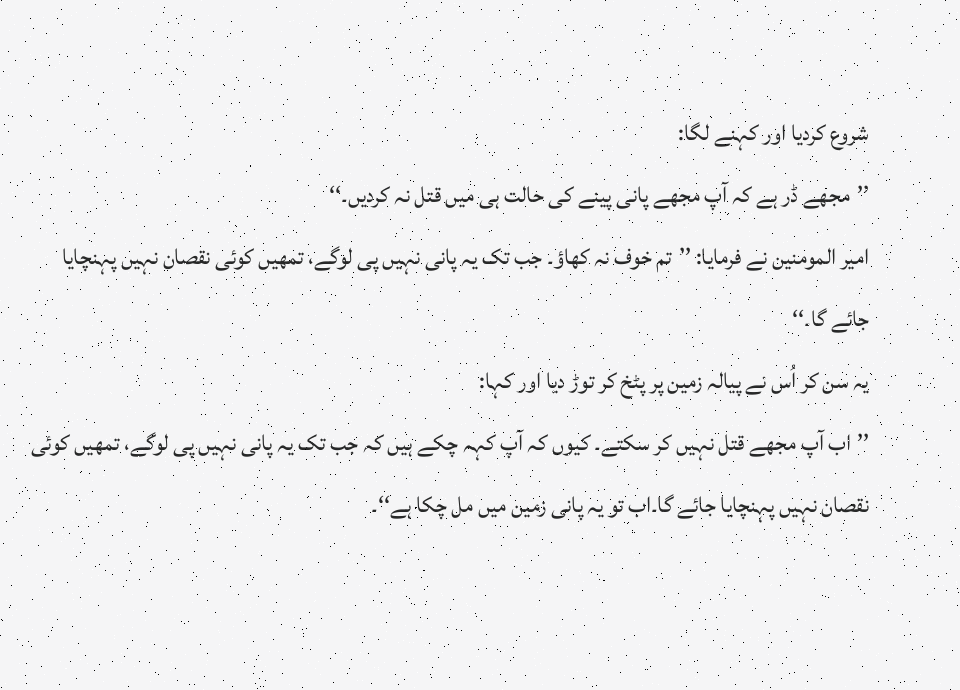شروع کردیا اور کہنے لگا:
’’مجھے ڈر ہے کہ آپ مجھے پانی پینے کی حالت ہی میں قتل نہ کردیں۔‘‘
امیر المومنین نے فرمایا: ’’تم خوف نہ کھاؤ۔ جب تک یہ پانی نہیں پی لوگے، تمھیں کوئی نقصان نہیں پہنچایا جائے گا۔‘‘
یہ سن کر اُس نے پیالہ زمین پر پٹخ کر توڑ دیا اور کہا:
’’اب آپ مجھے قتل نہیں کر سکتے۔ کیوں کہ آپ کہہ چکے ہیں کہ جب تک یہ پانی نہیں پی لوگے، تمھیں کوئی نقصان نہیں پہنچایا جائے گا۔اب تو یہ پانی زمین میں مل چکا ہے‘‘۔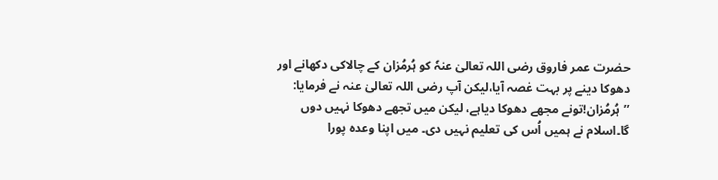حضرت عمر فاروق رضی اللہ تعالیٰ عنہٗ کو ہُرمُزان کے چالاکی دکھانے اور دھوکا دینے پر بہت غصہ آیا،لیکن آپ رضی اللہ تعالیٰ عنہ نے فرمایا:
’’ہُرمُزان!تونے مجھے دھوکا دیاہے، لیکن میں تجھے دھوکا نہیں دوں گا۔اسلام نے ہمیں اُس کی تعلیم نہیں دی۔ میں اپنا وعدہ پورا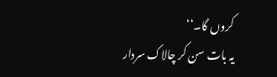کروں گا۔‘‘
یہ بات سن کر چالاک سردار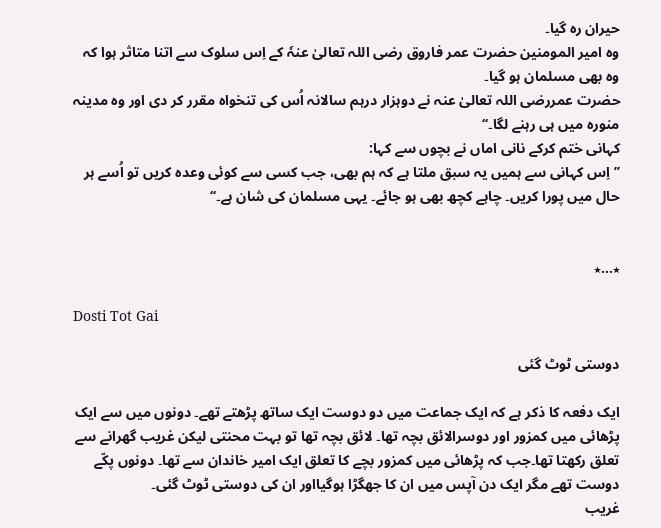حیران رہ گیا۔
وہ امیر المومنین حضرت عمر فاروق رضی اللہ تعالیٰ عنہٗ کے اِس سلوک سے اتنا متاثر ہوا کہ وہ بھی مسلمان ہو گیا۔
حضرت عمررضی اللہ تعالیٰ عنہ نے دوہزار درہم سالانہ اُس کی تنخواہ مقرر کر دی اور وہ مدینہ منورہ میں ہی رہنے لگا۔‘‘
کہانی ختم کرکے نانی اماں نے بچوں سے کہا:
’’اِس کہانی سے ہمیں یہ سبق ملتا ہے کہ ہم بھی، جب کسی سے کوئی وعدہ کریں تو اُسے ہر حال میں پورا کریں۔ چاہے کچھ بھی ہو جائے۔ یہی مسلمان کی شان ہے۔‘‘


٭…٭

Dosti Tot Gai

دوستی ٹوٹ گئی

ایک دفعہ کا ذکر ہے کہ ایک جماعت میں دو دوست ایک ساتھ پڑھتے تھے۔ دونوں میں سے ایک پڑھائی میں کمزور اور دوسرالائق بچہ تھا۔ لائق بچہ تھا تو بہت محنتی لیکن غریب گھرانے سے تعلق رکھتا تھا۔جب کہ پڑھائی میں کمزور بچے کا تعلق ایک امیر خاندان سے تھا۔ دونوں پکّے دوست تھے مگر ایک دن آپس میں ان کا جھگڑا ہوگیااور ان کی دوستی ٹوٹ گئی۔
غریب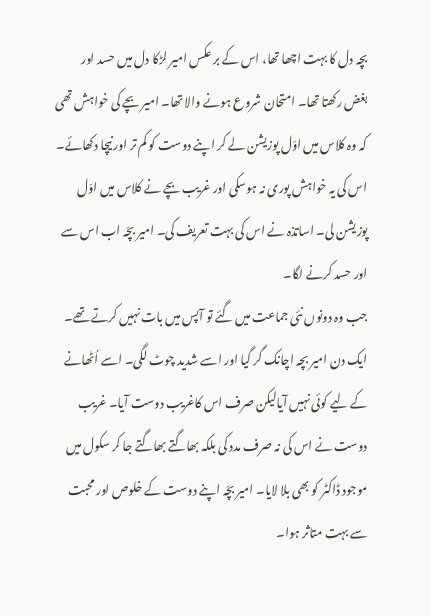بچہ دل کا بہت اچھا تھا، اس کے بر عکس امیر لڑکا دل میں حسد اور بغض رکھتا تھا۔ امتحان شروع ہونے والا تھا۔ امیر بچے کی خواہش تھی کہ وہ کلاس میں اوّل پوزیشن لے کر اپنے دوست کو کم تر اور نیچا دکھائے۔ اس کی یہ خواہش پوری نہ ہوسکی اور غریب بچے نے کلاس میں اوّل پوزیشن لی۔ اساتذہ نے اس کی بہت تعریف کی۔ امیر بچّہ اب اس سے اور حسد کرنے لگا۔
جب وہ دونوں نئی جماعت میں گئے تو آپس میں بات نہیں کرتے تھے۔
ایک دن امیر بچہ اچانک گر گیا اور اسے شدید چوٹ لگی۔ اسے اُٹھانے کے لیے کوئی نہیں آیالیکن صرف اس کاغریب دوست آیا۔ غریب دوست نے اس کی نہ صرف مدد کی بلکہ بھاگتے بھاگتے جا کر سکول میں موجود ڈاکٹر کو بھی بلا لایا۔ امیر بچّہ اپنے دوست کے خلوص اور محبت سے بہت متاثر ہوا۔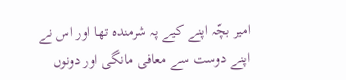امیر بچّہ اپنے کیے پہ شرمندہ تھا اور اس نے اپنے دوست سے معافی مانگی اور دونوں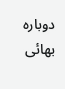دوبارہ بھائی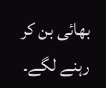بھائی بن کر رہنے لگے۔